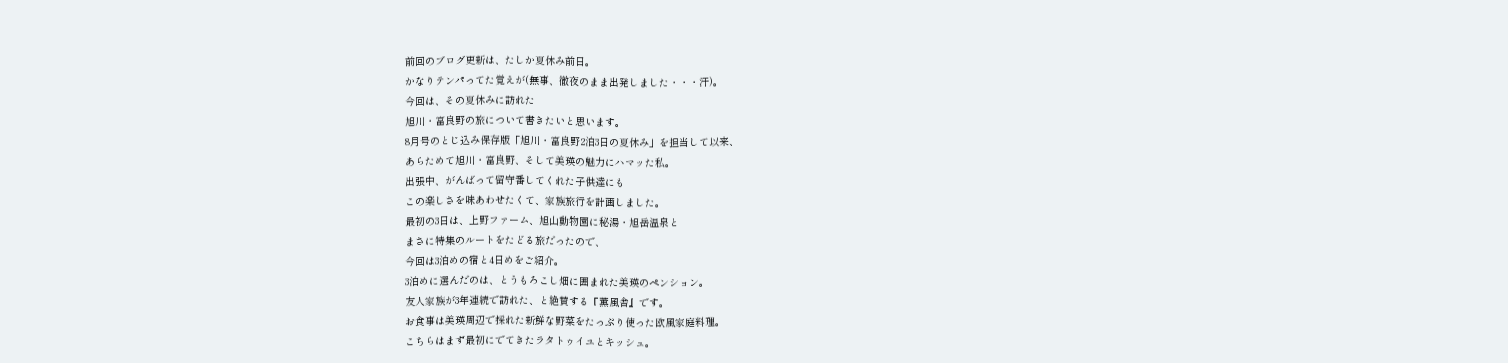前回のブログ更新は、たしか夏休み前日。
かなりテンパってた覚えが(無事、徹夜のまま出発しました・・・汗)。
今回は、その夏休みに訪れた
旭川・富良野の旅について書きたいと思います。
8月号のとじ込み保存版「旭川・富良野2泊3日の夏休み」を担当して以来、
あらためて旭川・富良野、そして美瑛の魅力にハマッた私。
出張中、がんばって留守番してくれた子供達にも
この楽しさを味あわせたくて、家族旅行を計画しました。
最初の3日は、上野ファーム、旭山動物園に秘湯・旭岳温泉と
まさに特集のルートをたどる旅だったので、
今回は3泊めの宿と4日めをご紹介。
3泊めに選んだのは、とうもろこし畑に囲まれた美瑛のペンション。
友人家族が3年連続で訪れた、と絶賛する『薫風舎』です。
お食事は美瑛周辺で採れた新鮮な野菜をたっぷり使った欧風家庭料理。
こちらはまず最初にでてきたラタトゥイユとキッシュ。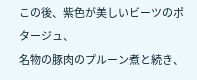この後、紫色が美しいビーツのポタージュ、
名物の豚肉のプルーン煮と続き、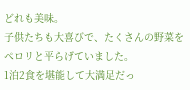どれも美味。
子供たちも大喜びで、たくさんの野菜をペロリと平らげていました。
1泊2食を堪能して大満足だっ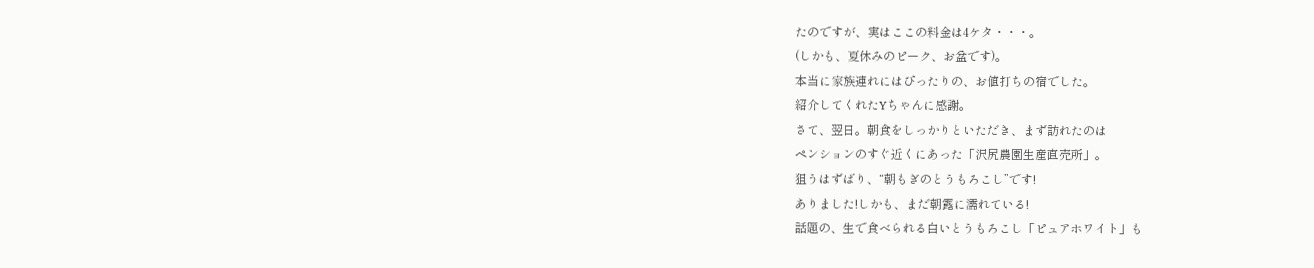たのですが、実はここの料金は4ケタ・・・。
(しかも、夏休みのピーク、お盆です)。
本当に家族連れにはぴったりの、お値打ちの宿でした。
紹介してくれたYちゃんに感謝。
さて、翌日。朝食をしっかりといただき、まず訪れたのは
ペンションのすぐ近くにあった「沢尻農園生産直売所」。
狙うはずばり、“朝もぎのとうもろこし”です!
ありました!しかも、まだ朝露に濡れている!
話題の、生で食べられる白いとうもろこし「ピュアホワイト」も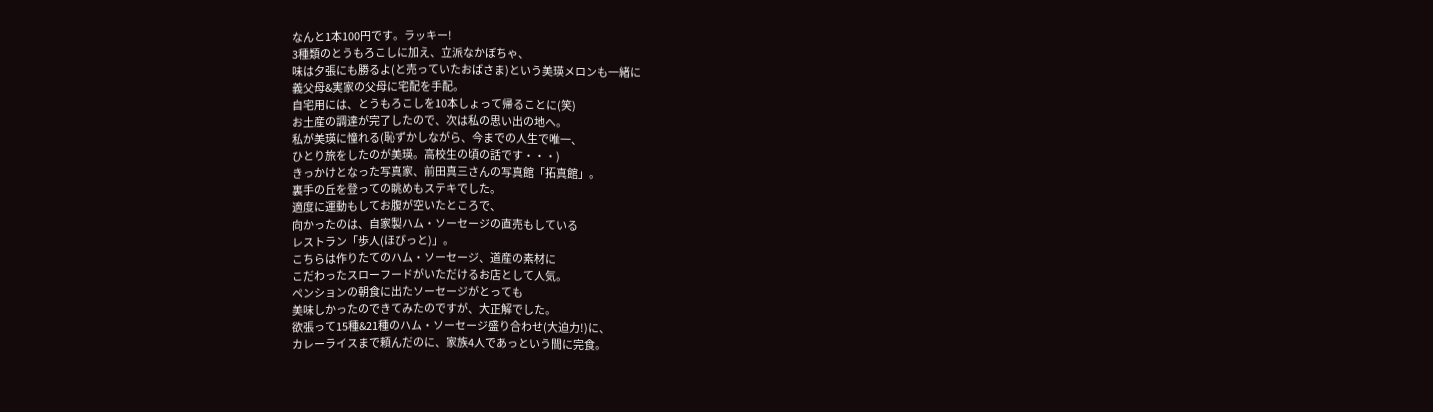なんと1本100円です。ラッキー!
3種類のとうもろこしに加え、立派なかぼちゃ、
味は夕張にも勝るよ(と売っていたおばさま)という美瑛メロンも一緒に
義父母&実家の父母に宅配を手配。
自宅用には、とうもろこしを10本しょって帰ることに(笑)
お土産の調達が完了したので、次は私の思い出の地へ。
私が美瑛に憧れる(恥ずかしながら、今までの人生で唯一、
ひとり旅をしたのが美瑛。高校生の頃の話です・・・)
きっかけとなった写真家、前田真三さんの写真館「拓真館」。
裏手の丘を登っての眺めもステキでした。
適度に運動もしてお腹が空いたところで、
向かったのは、自家製ハム・ソーセージの直売もしている
レストラン「歩人(ほびっと)」。
こちらは作りたてのハム・ソーセージ、道産の素材に
こだわったスローフードがいただけるお店として人気。
ペンションの朝食に出たソーセージがとっても
美味しかったのできてみたのですが、大正解でした。
欲張って15種&21種のハム・ソーセージ盛り合わせ(大迫力!)に、
カレーライスまで頼んだのに、家族4人であっという間に完食。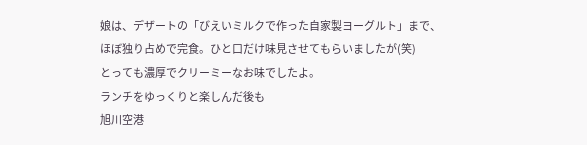娘は、デザートの「びえいミルクで作った自家製ヨーグルト」まで、
ほぼ独り占めで完食。ひと口だけ味見させてもらいましたが(笑)
とっても濃厚でクリーミーなお味でしたよ。
ランチをゆっくりと楽しんだ後も
旭川空港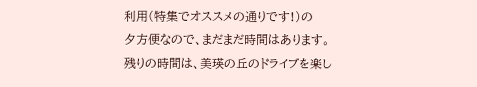利用(特集でオススメの通りです!)の
夕方便なので、まだまだ時間はあります。
残りの時間は、美瑛の丘のドライブを楽し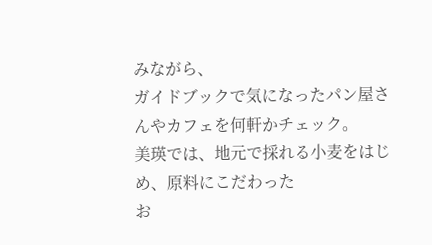みながら、
ガイドブックで気になったパン屋さんやカフェを何軒かチェック。
美瑛では、地元で採れる小麦をはじめ、原料にこだわった
お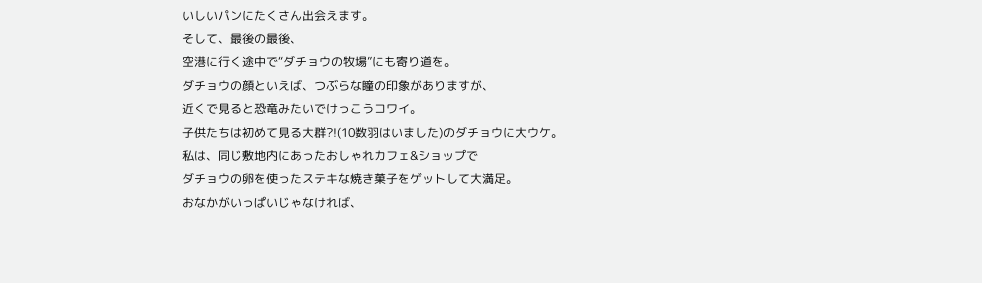いしいパンにたくさん出会えます。
そして、最後の最後、
空港に行く途中で“ダチョウの牧場”にも寄り道を。
ダチョウの顔といえば、つぶらな瞳の印象がありますが、
近くで見ると恐竜みたいでけっこうコワイ。
子供たちは初めて見る大群?!(10数羽はいました)のダチョウに大ウケ。
私は、同じ敷地内にあったおしゃれカフェ&ショップで
ダチョウの卵を使ったステキな焼き菓子をゲットして大満足。
おなかがいっぱいじゃなければ、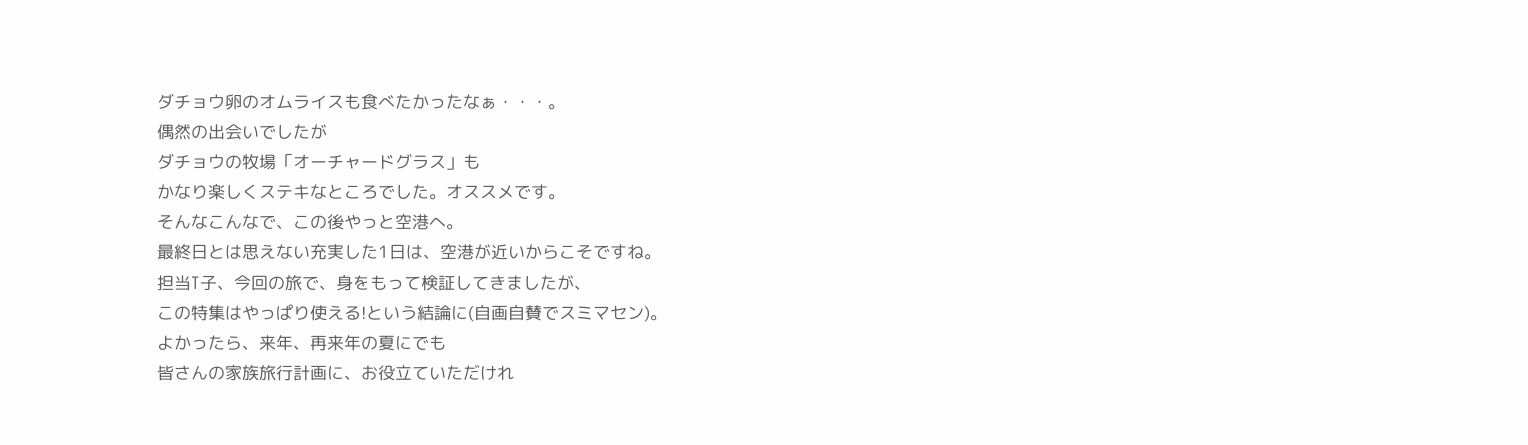ダチョウ卵のオムライスも食べたかったなぁ・・・。
偶然の出会いでしたが
ダチョウの牧場「オーチャードグラス」も
かなり楽しくステキなところでした。オススメです。
そんなこんなで、この後やっと空港へ。
最終日とは思えない充実した1日は、空港が近いからこそですね。
担当T子、今回の旅で、身をもって検証してきましたが、
この特集はやっぱり使える!という結論に(自画自賛でスミマセン)。
よかったら、来年、再来年の夏にでも
皆さんの家族旅行計画に、お役立ていただけれ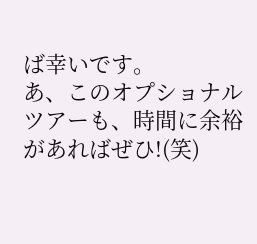ば幸いです。
あ、このオプショナルツアーも、時間に余裕があればぜひ!(笑)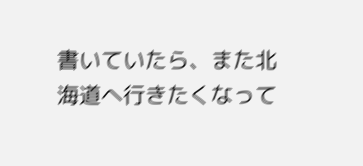書いていたら、また北海道へ行きたくなって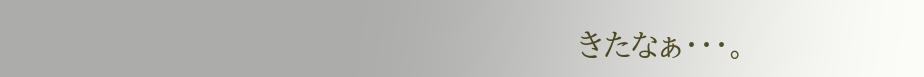きたなぁ・・・。